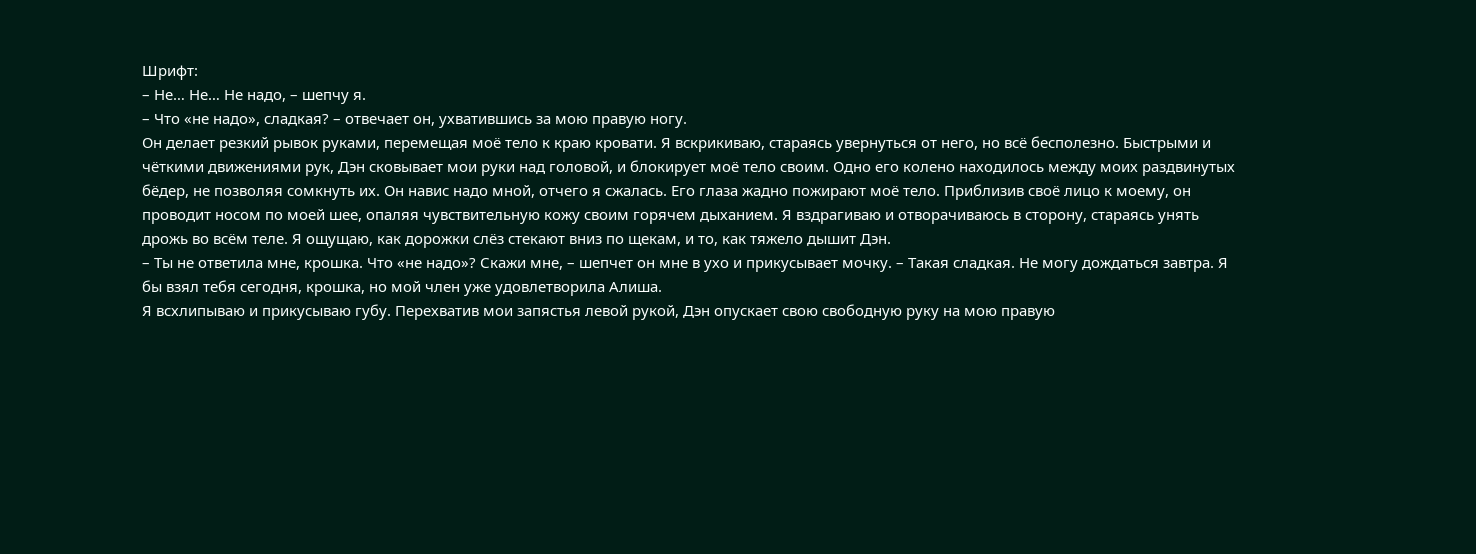Шрифт:
– Не… Не… Не надо, – шепчу я.
– Что «не надо», сладкая? – отвечает он, ухватившись за мою правую ногу.
Он делает резкий рывок руками, перемещая моё тело к краю кровати. Я вскрикиваю, стараясь увернуться от него, но всё бесполезно. Быстрыми и чёткими движениями рук, Дэн сковывает мои руки над головой, и блокирует моё тело своим. Одно его колено находилось между моих раздвинутых бёдер, не позволяя сомкнуть их. Он навис надо мной, отчего я сжалась. Его глаза жадно пожирают моё тело. Приблизив своё лицо к моему, он проводит носом по моей шее, опаляя чувствительную кожу своим горячем дыханием. Я вздрагиваю и отворачиваюсь в сторону, стараясь унять дрожь во всём теле. Я ощущаю, как дорожки слёз стекают вниз по щекам, и то, как тяжело дышит Дэн.
– Ты не ответила мне, крошка. Что «не надо»? Скажи мне, – шепчет он мне в ухо и прикусывает мочку. – Такая сладкая. Не могу дождаться завтра. Я бы взял тебя сегодня, крошка, но мой член уже удовлетворила Алиша.
Я всхлипываю и прикусываю губу. Перехватив мои запястья левой рукой, Дэн опускает свою свободную руку на мою правую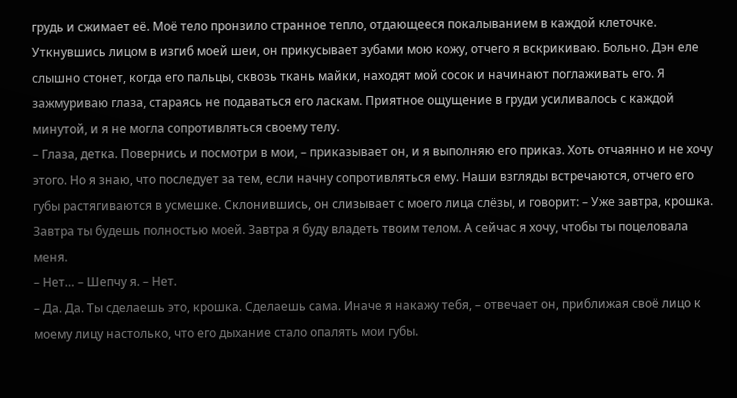грудь и сжимает её. Моё тело пронзило странное тепло, отдающееся покалыванием в каждой клеточке. Уткнувшись лицом в изгиб моей шеи, он прикусывает зубами мою кожу, отчего я вскрикиваю. Больно. Дэн еле слышно стонет, когда его пальцы, сквозь ткань майки, находят мой сосок и начинают поглаживать его. Я зажмуриваю глаза, стараясь не подаваться его ласкам. Приятное ощущение в груди усиливалось с каждой минутой, и я не могла сопротивляться своему телу.
– Глаза, детка. Повернись и посмотри в мои, – приказывает он, и я выполняю его приказ. Хоть отчаянно и не хочу этого. Но я знаю, что последует за тем, если начну сопротивляться ему. Наши взгляды встречаются, отчего его губы растягиваются в усмешке. Склонившись, он слизывает с моего лица слёзы, и говорит: – Уже завтра, крошка. Завтра ты будешь полностью моей. Завтра я буду владеть твоим телом. А сейчас я хочу, чтобы ты поцеловала меня.
– Нет… – Шепчу я. – Нет.
– Да. Да. Ты сделаешь это, крошка. Сделаешь сама. Иначе я накажу тебя, – отвечает он, приближая своё лицо к моему лицу настолько, что его дыхание стало опалять мои губы.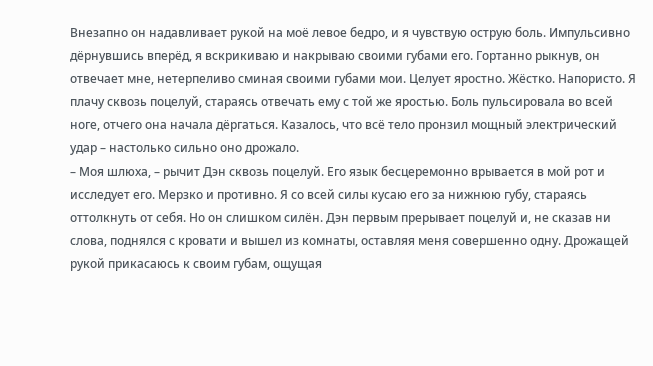Внезапно он надавливает рукой на моё левое бедро, и я чувствую острую боль. Импульсивно дёрнувшись вперёд, я вскрикиваю и накрываю своими губами его. Гортанно рыкнув, он отвечает мне, нетерпеливо сминая своими губами мои. Целует яростно. Жёстко. Напористо. Я плачу сквозь поцелуй, стараясь отвечать ему с той же яростью. Боль пульсировала во всей ноге, отчего она начала дёргаться. Казалось, что всё тело пронзил мощный электрический удар – настолько сильно оно дрожало.
– Моя шлюха, – рычит Дэн сквозь поцелуй. Его язык бесцеремонно врывается в мой рот и исследует его. Мерзко и противно. Я со всей силы кусаю его за нижнюю губу, стараясь оттолкнуть от себя. Но он слишком силён. Дэн первым прерывает поцелуй и, не сказав ни слова, поднялся с кровати и вышел из комнаты, оставляя меня совершенно одну. Дрожащей рукой прикасаюсь к своим губам, ощущая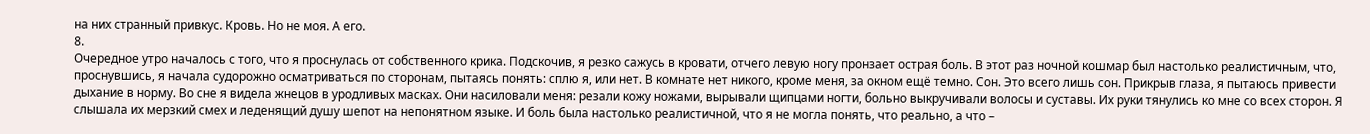на них странный привкус. Кровь. Но не моя. А его.
8.
Очередное утро началось с того, что я проснулась от собственного крика. Подскочив, я резко сажусь в кровати, отчего левую ногу пронзает острая боль. В этот раз ночной кошмар был настолько реалистичным, что, проснувшись, я начала судорожно осматриваться по сторонам, пытаясь понять: сплю я, или нет. В комнате нет никого, кроме меня, за окном ещё темно. Сон. Это всего лишь сон. Прикрыв глаза, я пытаюсь привести дыхание в норму. Во сне я видела жнецов в уродливых масках. Они насиловали меня: резали кожу ножами, вырывали щипцами ногти, больно выкручивали волосы и суставы. Их руки тянулись ко мне со всех сторон. Я слышала их мерзкий смех и леденящий душу шепот на непонятном языке. И боль была настолько реалистичной, что я не могла понять, что реально, а что –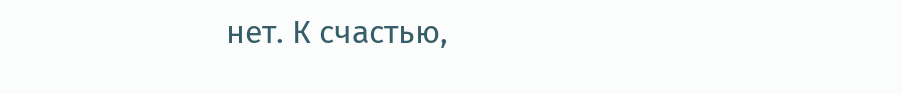нет. К счастью,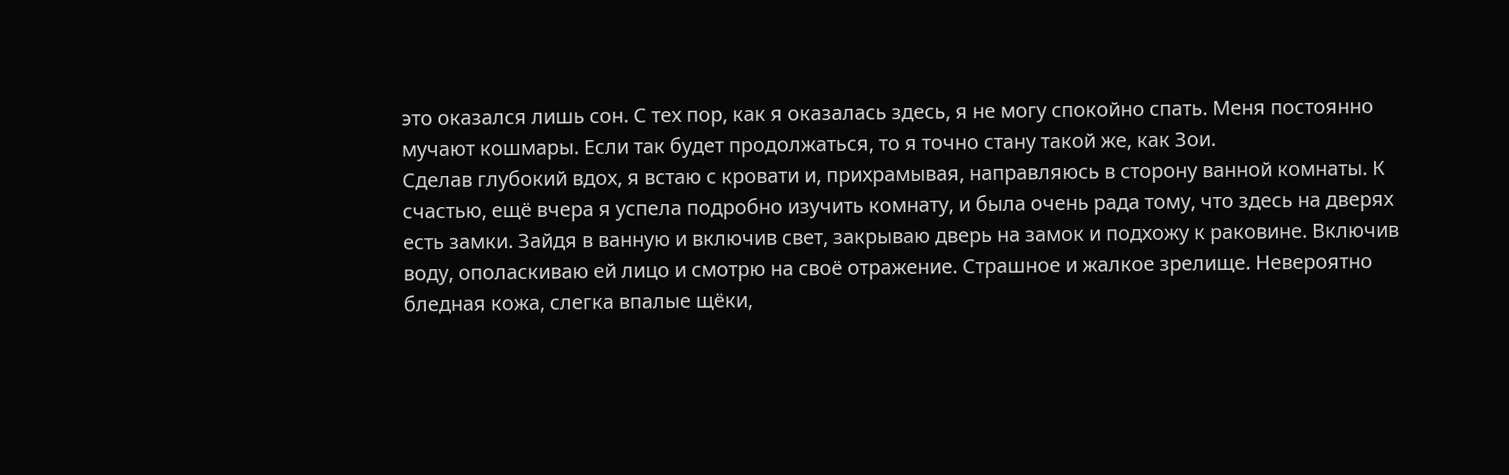это оказался лишь сон. С тех пор, как я оказалась здесь, я не могу спокойно спать. Меня постоянно мучают кошмары. Если так будет продолжаться, то я точно стану такой же, как Зои.
Сделав глубокий вдох, я встаю с кровати и, прихрамывая, направляюсь в сторону ванной комнаты. К счастью, ещё вчера я успела подробно изучить комнату, и была очень рада тому, что здесь на дверях есть замки. Зайдя в ванную и включив свет, закрываю дверь на замок и подхожу к раковине. Включив воду, ополаскиваю ей лицо и смотрю на своё отражение. Страшное и жалкое зрелище. Невероятно бледная кожа, слегка впалые щёки,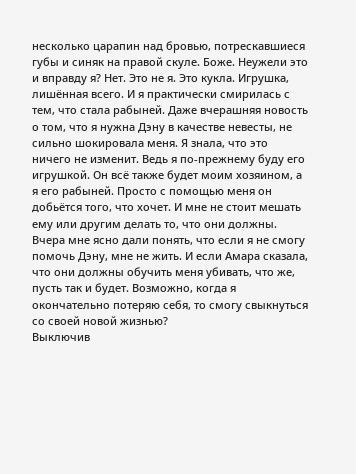несколько царапин над бровью, потрескавшиеся губы и синяк на правой скуле. Боже. Неужели это и вправду я? Нет. Это не я. Это кукла. Игрушка, лишённая всего. И я практически смирилась с тем, что стала рабыней. Даже вчерашняя новость о том, что я нужна Дэну в качестве невесты, не сильно шокировала меня. Я знала, что это ничего не изменит. Ведь я по-прежнему буду его игрушкой. Он всё также будет моим хозяином, а я его рабыней. Просто с помощью меня он добьётся того, что хочет. И мне не стоит мешать ему или другим делать то, что они должны. Вчера мне ясно дали понять, что если я не смогу помочь Дэну, мне не жить. И если Амара сказала, что они должны обучить меня убивать, что же, пусть так и будет. Возможно, когда я окончательно потеряю себя, то смогу свыкнуться со своей новой жизнью?
Выключив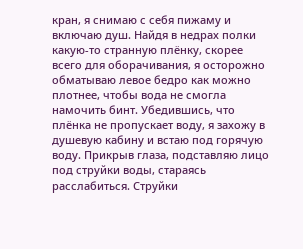кран, я снимаю с себя пижаму и включаю душ. Найдя в недрах полки какую-то странную плёнку, скорее всего для оборачивания, я осторожно обматываю левое бедро как можно плотнее, чтобы вода не смогла намочить бинт. Убедившись, что плёнка не пропускает воду, я захожу в душевую кабину и встаю под горячую воду. Прикрыв глаза, подставляю лицо под струйки воды, стараясь расслабиться. Струйки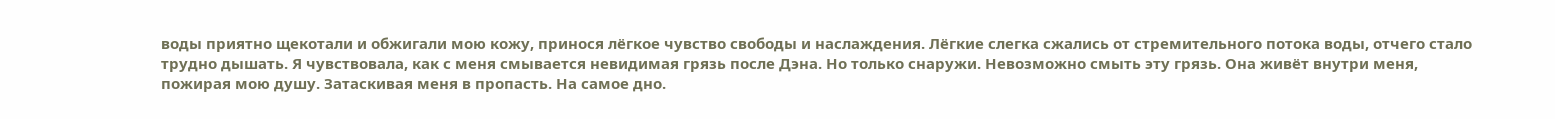воды приятно щекотали и обжигали мою кожу, принося лёгкое чувство свободы и наслаждения. Лёгкие слегка сжались от стремительного потока воды, отчего стало трудно дышать. Я чувствовала, как с меня смывается невидимая грязь после Дэна. Но только снаружи. Невозможно смыть эту грязь. Она живёт внутри меня, пожирая мою душу. Затаскивая меня в пропасть. На самое дно.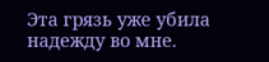Эта грязь уже убила надежду во мне.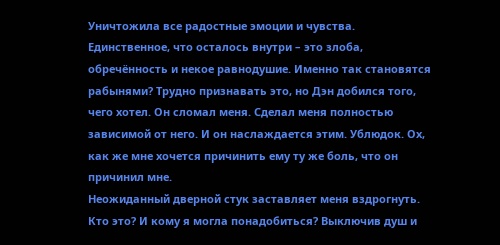Уничтожила все радостные эмоции и чувства. Единственное, что осталось внутри – это злоба, обречённость и некое равнодушие. Именно так становятся рабынями? Трудно признавать это, но Дэн добился того, чего хотел. Он сломал меня. Сделал меня полностью зависимой от него. И он наслаждается этим. Ублюдок. Ох, как же мне хочется причинить ему ту же боль, что он причинил мне.
Неожиданный дверной стук заставляет меня вздрогнуть. Кто это? И кому я могла понадобиться? Выключив душ и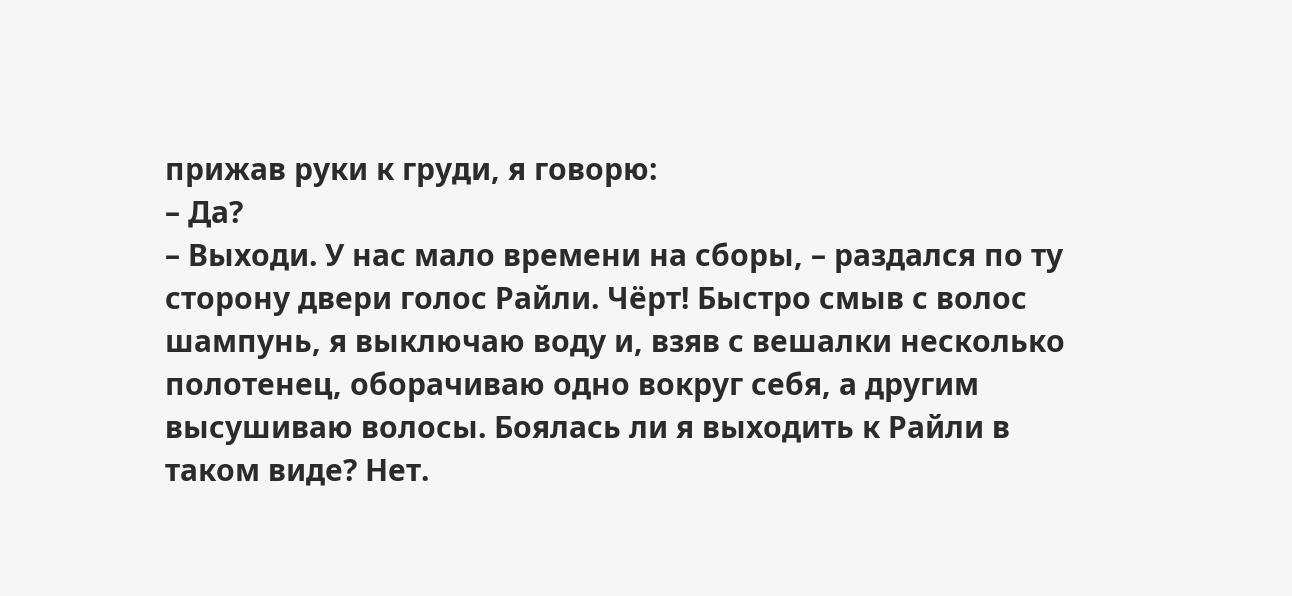прижав руки к груди, я говорю:
– Да?
– Выходи. У нас мало времени на сборы, – раздался по ту сторону двери голос Райли. Чёрт! Быстро смыв с волос шампунь, я выключаю воду и, взяв с вешалки несколько полотенец, оборачиваю одно вокруг себя, а другим высушиваю волосы. Боялась ли я выходить к Райли в таком виде? Нет.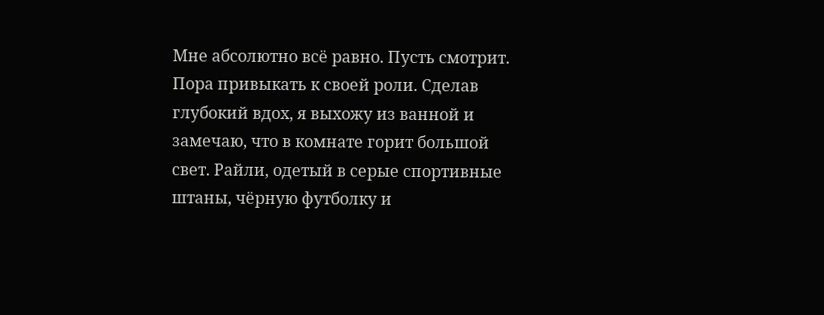Мне абсолютно всё равно. Пусть смотрит. Пора привыкать к своей роли. Сделав глубокий вдох, я выхожу из ванной и замечаю, что в комнате горит большой свет. Райли, одетый в серые спортивные штаны, чёрную футболку и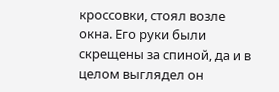кроссовки, стоял возле окна. Его руки были скрещены за спиной, да и в целом выглядел он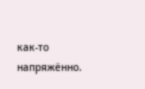как-то напряжённо.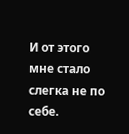И от этого мне стало слегка не по себе.